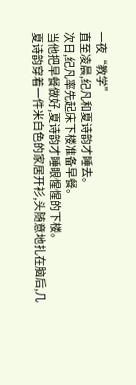一夜“教学”
直至凌晨,纪凡和夏诗韵才睡去。
次日,纪凡率先起床下楼准备早餐。
当他把早餐做好,夏诗韵才睡眼惺惺的下楼。
夏诗韵穿着一件米白色的家居开衫,头随意地扎在脑后,几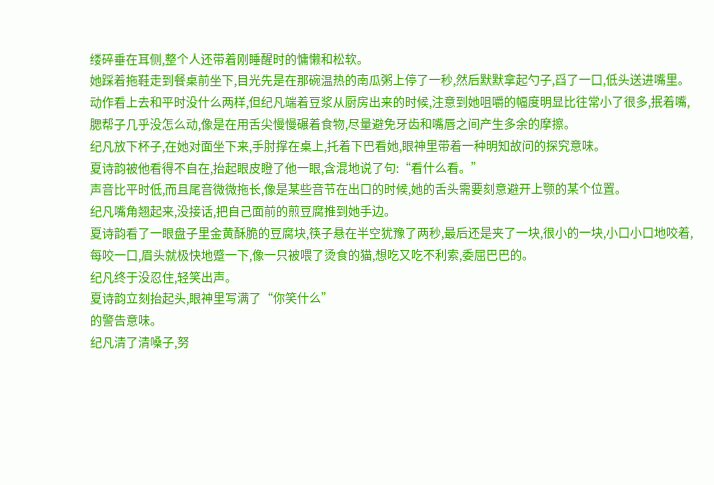缕碎垂在耳侧,整个人还带着刚睡醒时的慵懒和松软。
她踩着拖鞋走到餐桌前坐下,目光先是在那碗温热的南瓜粥上停了一秒,然后默默拿起勺子,舀了一口,低头送进嘴里。
动作看上去和平时没什么两样,但纪凡端着豆浆从厨房出来的时候,注意到她咀嚼的幅度明显比往常小了很多,抿着嘴,腮帮子几乎没怎么动,像是在用舌尖慢慢碾着食物,尽量避免牙齿和嘴唇之间产生多余的摩擦。
纪凡放下杯子,在她对面坐下来,手肘撑在桌上,托着下巴看她,眼神里带着一种明知故问的探究意味。
夏诗韵被他看得不自在,抬起眼皮瞪了他一眼,含混地说了句:“看什么看。”
声音比平时低,而且尾音微微拖长,像是某些音节在出口的时候,她的舌头需要刻意避开上颚的某个位置。
纪凡嘴角翘起来,没接话,把自己面前的煎豆腐推到她手边。
夏诗韵看了一眼盘子里金黄酥脆的豆腐块,筷子悬在半空犹豫了两秒,最后还是夹了一块,很小的一块,小口小口地咬着,每咬一口,眉头就极快地蹙一下,像一只被喂了烫食的猫,想吃又吃不利索,委屈巴巴的。
纪凡终于没忍住,轻笑出声。
夏诗韵立刻抬起头,眼神里写满了“你笑什么”
的警告意味。
纪凡清了清嗓子,努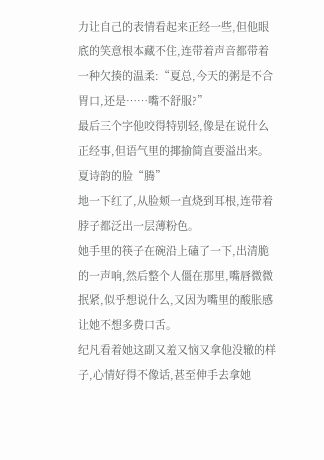力让自己的表情看起来正经一些,但他眼底的笑意根本藏不住,连带着声音都带着一种欠揍的温柔:“夏总,今天的粥是不合胃口,还是……嘴不舒服?”
最后三个字他咬得特别轻,像是在说什么正经事,但语气里的揶揄简直要溢出来。
夏诗韵的脸“腾”
地一下红了,从脸颊一直烧到耳根,连带着脖子都泛出一层薄粉色。
她手里的筷子在碗沿上磕了一下,出清脆的一声响,然后整个人僵在那里,嘴唇微微抿紧,似乎想说什么,又因为嘴里的酸胀感让她不想多费口舌。
纪凡看着她这副又羞又恼又拿他没辙的样子,心情好得不像话,甚至伸手去拿她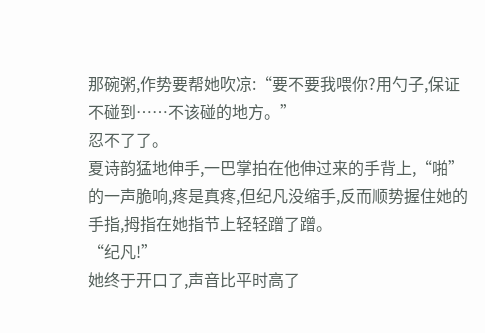那碗粥,作势要帮她吹凉:“要不要我喂你?用勺子,保证不碰到……不该碰的地方。”
忍不了了。
夏诗韵猛地伸手,一巴掌拍在他伸过来的手背上,“啪”
的一声脆响,疼是真疼,但纪凡没缩手,反而顺势握住她的手指,拇指在她指节上轻轻蹭了蹭。
“纪凡!”
她终于开口了,声音比平时高了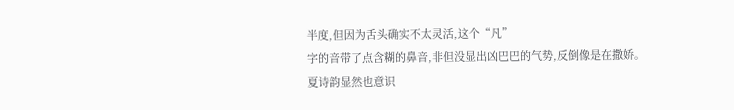半度,但因为舌头确实不太灵活,这个“凡”
字的音带了点含糊的鼻音,非但没显出凶巴巴的气势,反倒像是在撒娇。
夏诗韵显然也意识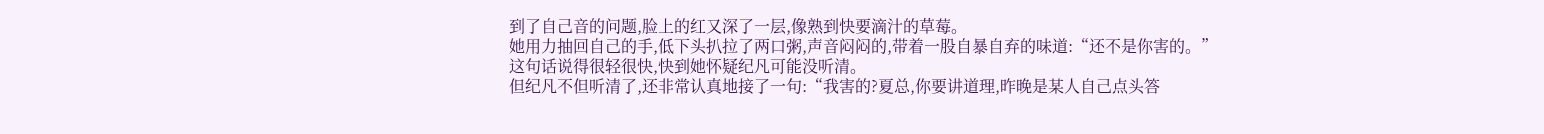到了自己音的问题,脸上的红又深了一层,像熟到快要滴汁的草莓。
她用力抽回自己的手,低下头扒拉了两口粥,声音闷闷的,带着一股自暴自弃的味道:“还不是你害的。”
这句话说得很轻很快,快到她怀疑纪凡可能没听清。
但纪凡不但听清了,还非常认真地接了一句:“我害的?夏总,你要讲道理,昨晚是某人自己点头答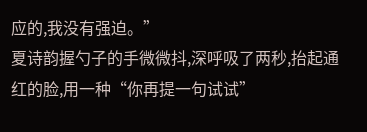应的,我没有强迫。”
夏诗韵握勺子的手微微抖,深呼吸了两秒,抬起通红的脸,用一种“你再提一句试试”